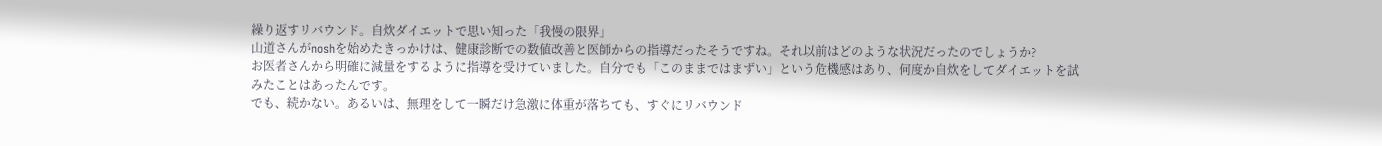繰り返すリバウンド。自炊ダイエットで思い知った「我慢の限界」
山道さんがnoshを始めたきっかけは、健康診断での数値改善と医師からの指導だったそうですね。それ以前はどのような状況だったのでしょうか?
お医者さんから明確に減量をするように指導を受けていました。自分でも「このままではまずい」という危機感はあり、何度か自炊をしてダイエットを試みたことはあったんです。
でも、続かない。あるいは、無理をして一瞬だけ急激に体重が落ちても、すぐにリバウンド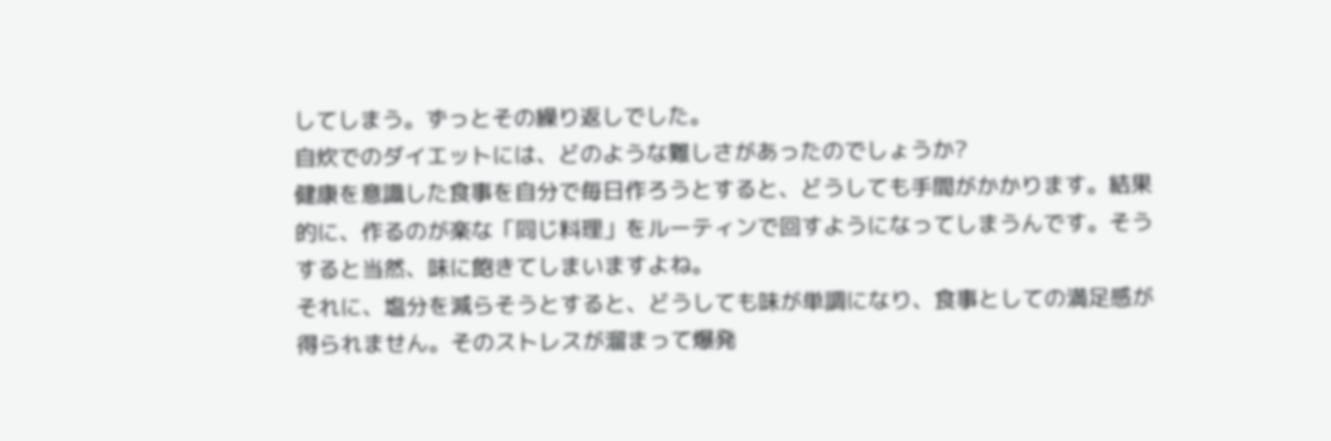してしまう。ずっとその繰り返しでした。
自炊でのダイエットには、どのような難しさがあったのでしょうか?
健康を意識した食事を自分で毎日作ろうとすると、どうしても手間がかかります。結果的に、作るのが楽な「同じ料理」をルーティンで回すようになってしまうんです。そうすると当然、味に飽きてしまいますよね。
それに、塩分を減らそうとすると、どうしても味が単調になり、食事としての満足感が得られません。そのストレスが溜まって爆発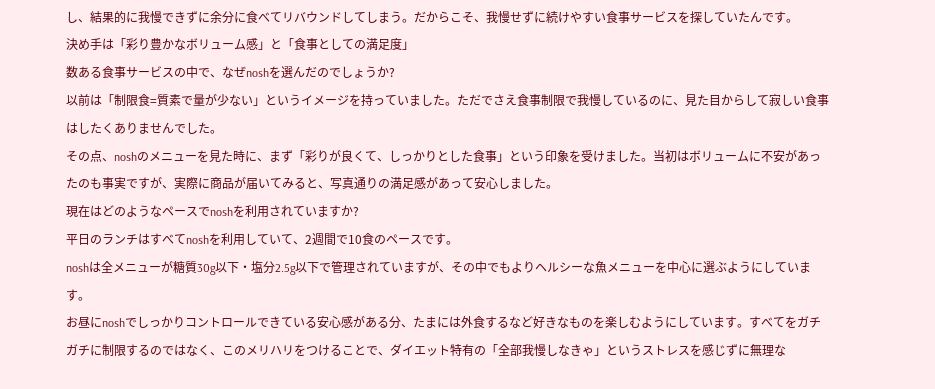し、結果的に我慢できずに余分に食べてリバウンドしてしまう。だからこそ、我慢せずに続けやすい食事サービスを探していたんです。
決め手は「彩り豊かなボリューム感」と「食事としての満足度」
数ある食事サービスの中で、なぜnoshを選んだのでしょうか?
以前は「制限食=質素で量が少ない」というイメージを持っていました。ただでさえ食事制限で我慢しているのに、見た目からして寂しい食事はしたくありませんでした。
その点、noshのメニューを見た時に、まず「彩りが良くて、しっかりとした食事」という印象を受けました。当初はボリュームに不安があったのも事実ですが、実際に商品が届いてみると、写真通りの満足感があって安心しました。
現在はどのようなペースでnoshを利用されていますか?
平日のランチはすべてnoshを利用していて、2週間で10食のペースです。
noshは全メニューが糖質30g以下・塩分2.5g以下で管理されていますが、その中でもよりヘルシーな魚メニューを中心に選ぶようにしています。
お昼にnoshでしっかりコントロールできている安心感がある分、たまには外食するなど好きなものを楽しむようにしています。すべてをガチガチに制限するのではなく、このメリハリをつけることで、ダイエット特有の「全部我慢しなきゃ」というストレスを感じずに無理な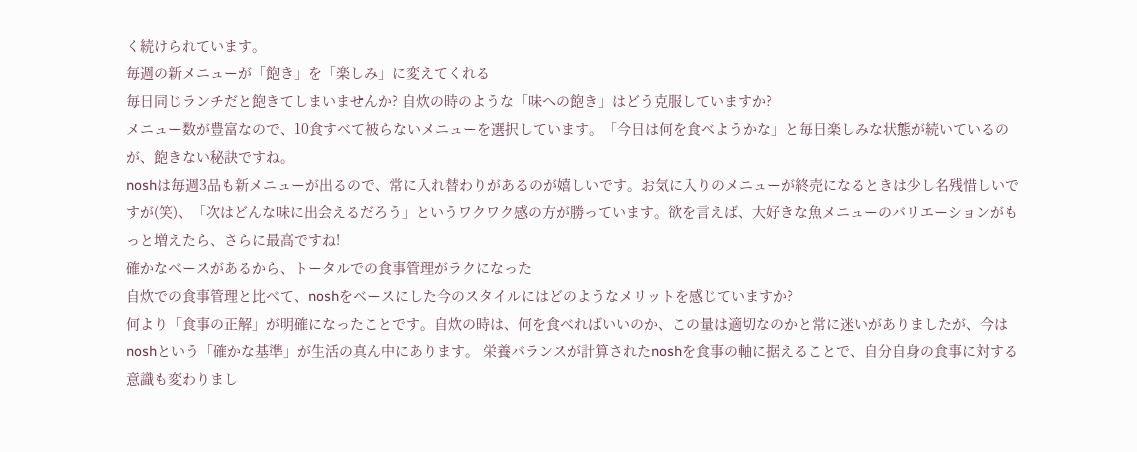く続けられています。
毎週の新メニューが「飽き」を「楽しみ」に変えてくれる
毎日同じランチだと飽きてしまいませんか? 自炊の時のような「味への飽き」はどう克服していますか?
メニュー数が豊富なので、10食すべて被らないメニューを選択しています。「今日は何を食べようかな」と毎日楽しみな状態が続いているのが、飽きない秘訣ですね。
noshは毎週3品も新メニューが出るので、常に入れ替わりがあるのが嬉しいです。お気に入りのメニューが終売になるときは少し名残惜しいですが(笑)、「次はどんな味に出会えるだろう」というワクワク感の方が勝っています。欲を言えば、大好きな魚メニューのバリエーションがもっと増えたら、さらに最高ですね!
確かなベースがあるから、トータルでの食事管理がラクになった
自炊での食事管理と比べて、noshをベースにした今のスタイルにはどのようなメリットを感じていますか?
何より「食事の正解」が明確になったことです。自炊の時は、何を食べればいいのか、この量は適切なのかと常に迷いがありましたが、今はnoshという「確かな基準」が生活の真ん中にあります。 栄養バランスが計算されたnoshを食事の軸に据えることで、自分自身の食事に対する意識も変わりまし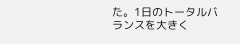た。1日のトータルバランスを大きく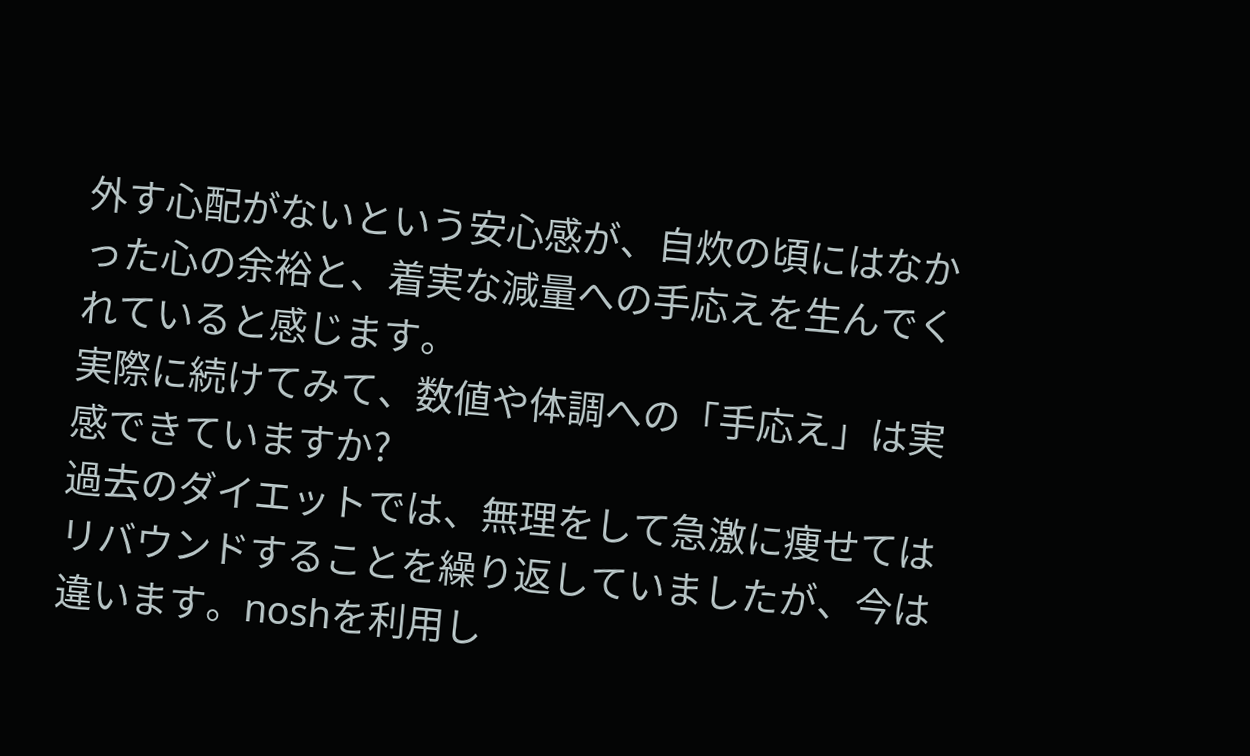外す心配がないという安心感が、自炊の頃にはなかった心の余裕と、着実な減量への手応えを生んでくれていると感じます。
実際に続けてみて、数値や体調への「手応え」は実感できていますか?
過去のダイエットでは、無理をして急激に痩せてはリバウンドすることを繰り返していましたが、今は違います。noshを利用し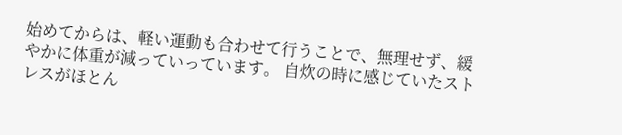始めてからは、軽い運動も合わせて行うことで、無理せず、緩やかに体重が減っていっています。 自炊の時に感じていたストレスがほとん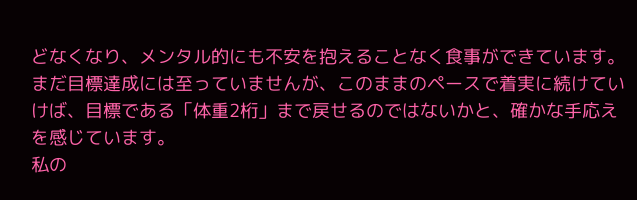どなくなり、メンタル的にも不安を抱えることなく食事ができています。まだ目標達成には至っていませんが、このままのペースで着実に続けていけば、目標である「体重2桁」まで戻せるのではないかと、確かな手応えを感じています。
私の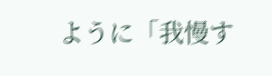ように「我慢す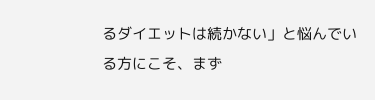るダイエットは続かない」と悩んでいる方にこそ、まず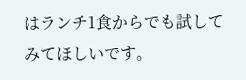はランチ1食からでも試してみてほしいです。